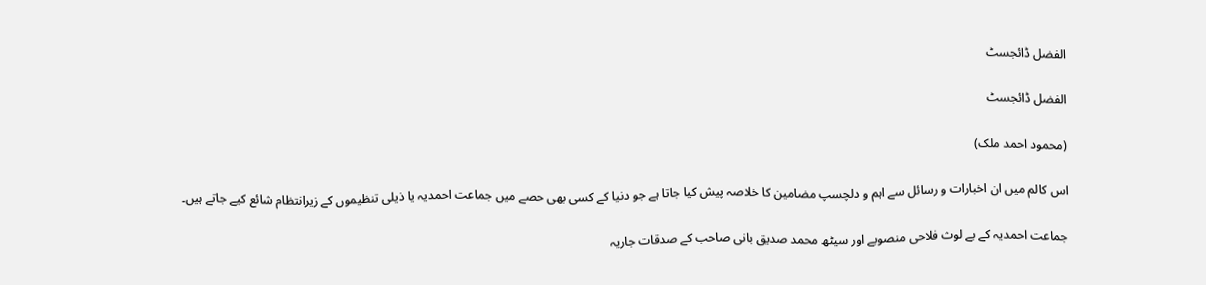الفضل ڈائجسٹ

الفضل ڈائجسٹ

(محمود احمد ملک)

اس کالم میں ان اخبارات و رسائل سے اہم و دلچسپ مضامین کا خلاصہ پیش کیا جاتا ہے جو دنیا کے کسی بھی حصے میں جماعت احمدیہ یا ذیلی تنظیموں کے زیرانتظام شائع کیے جاتے ہیں۔

جماعت احمدیہ کے بے لوث فلاحی منصوبے اور سیٹھ محمد صدیق بانی صاحب کے صدقات جاریہ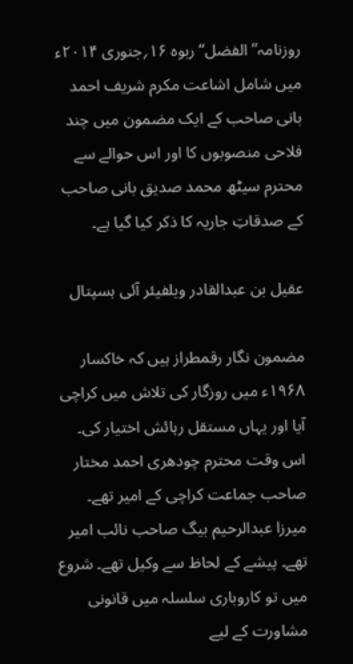روزنامہ’’الفضل‘‘ربوہ ۱۶؍جنوری ۲۰۱۴ء میں شامل اشاعت مکرم شریف احمد بانی صاحب کے ایک مضمون میں چند فلاحی منصوبوں کا اور اس حوالے سے محترم سیٹھ محمد صدیق بانی صاحب کے صدقاتِ جاریہ کا ذکر کیا گیا ہے۔

عقیل بن عبدالقادر ویلفیئر آئی ہسپتال

مضمون نگار رقمطراز ہیں کہ خاکسار ۱۹۶۸ء میں روزگار کی تلاش میں کراچی آیا اور یہاں مستقل رہائش اختیار کی۔ اس وقت محترم چودھری احمد مختار صاحب جماعت کراچی کے امیر تھے۔ میرزا عبدالرحیم بیگ صاحب نائب امیر تھے۔ پیشے کے لحاظ سے وکیل تھے۔ شروع میں تو کاروباری سلسلہ میں قانونی مشاورت کے لیے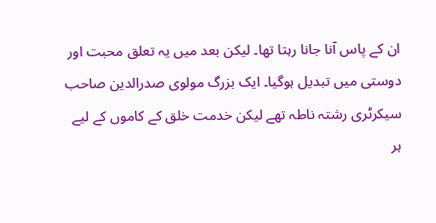ان کے پاس آنا جانا رہتا تھا۔ لیکن بعد میں یہ تعلق محبت اور دوستی میں تبدیل ہوگیا۔ ایک بزرگ مولوی صدرالدین صاحب سیکرٹری رشتہ ناطہ تھے لیکن خدمت خلق کے کاموں کے لیے ہر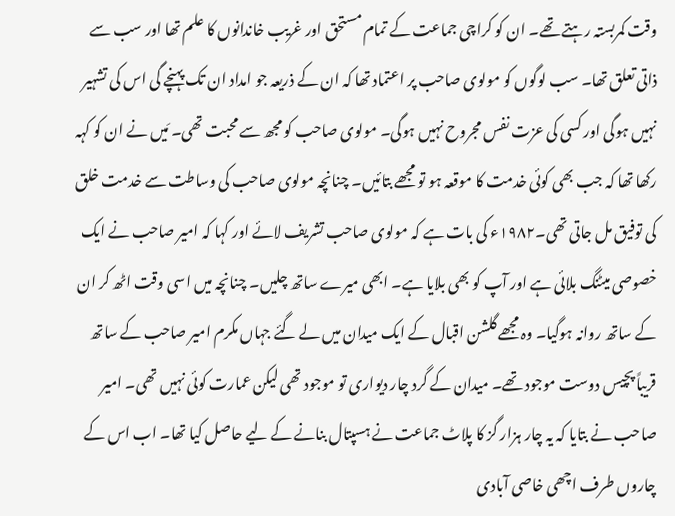وقت کمربستہ رہتے تھے۔ ان کو کراچی جماعت کے تمام مستحق اور غریب خاندانوں کا علم تھا اور سب سے ذاتی تعلق تھا۔ سب لوگوں کو مولوی صاحب پر اعتماد تھا کہ ان کے ذریعہ جو امداد ان تک پہنچے گی اس کی تشہیر نہیں ہوگی اور کسی کی عزت نفس مجروح نہیں ہوگی۔ مولوی صاحب کو مجھ سے محبت تھی۔ مَیں نے ان کو کہہ رکھا تھا کہ جب بھی کوئی خدمت کا موقعہ ہو تو مجھے بتائیں۔ چنانچہ مولوی صاحب کی وساطت سے خدمت خلق کی توفیق مل جاتی تھی۔۱۹۸۲ء کی بات ہے کہ مولوی صاحب تشریف لائے اور کہا کہ امیر صاحب نے ایک خصوصی میٹنگ بلائی ہے اور آپ کو بھی بلایا ہے۔ ابھی میرے ساتھ چلیں۔ چنانچہ میں اسی وقت اٹھ کر ان کے ساتھ روانہ ہوگیا۔ وہ مجھے گلشن اقبال کے ایک میدان میں لے گئے جہاں مکرم امیر صاحب کے ساتھ قریباً پچیس دوست موجود تھے۔ میدان کے گرد چار دیواری تو موجود تھی لیکن عمارت کوئی نہیں تھی۔ امیر صاحب نے بتایا کہ یہ چار ہزار گز کا پلاٹ جماعت نے ہسپتال بنانے کے لیے حاصل کیا تھا۔ اب اس کے چاروں طرف اچھی خاصی آبادی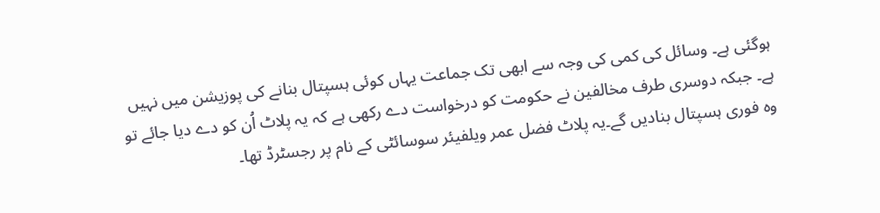ہوگئی ہے۔ وسائل کی کمی کی وجہ سے ابھی تک جماعت یہاں کوئی ہسپتال بنانے کی پوزیشن میں نہیں ہے۔ جبکہ دوسری طرف مخالفین نے حکومت کو درخواست دے رکھی ہے کہ یہ پلاٹ اُن کو دے دیا جائے تو وہ فوری ہسپتال بنادیں گے۔یہ پلاٹ فضل عمر ویلفیئر سوسائٹی کے نام پر رجسٹرڈ تھا۔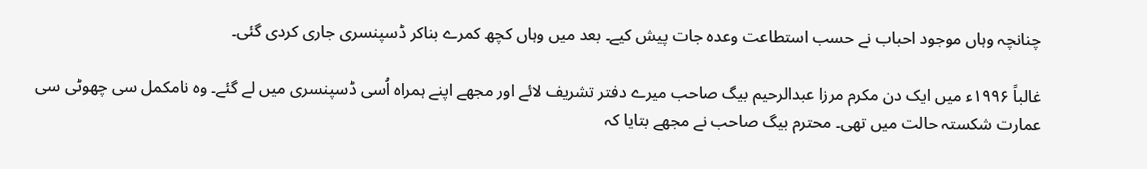چنانچہ وہاں موجود احباب نے حسب استطاعت وعدہ جات پیش کیے۔ بعد میں وہاں کچھ کمرے بناکر ڈسپنسری جاری کردی گئی۔

غالباً ۱۹۹۶ء میں ایک دن مکرم مرزا عبدالرحیم بیگ صاحب میرے دفتر تشریف لائے اور مجھے اپنے ہمراہ اُسی ڈسپنسری میں لے گئے۔ وہ نامکمل سی چھوٹی سی عمارت شکستہ حالت میں تھی۔ محترم بیگ صاحب نے مجھے بتایا کہ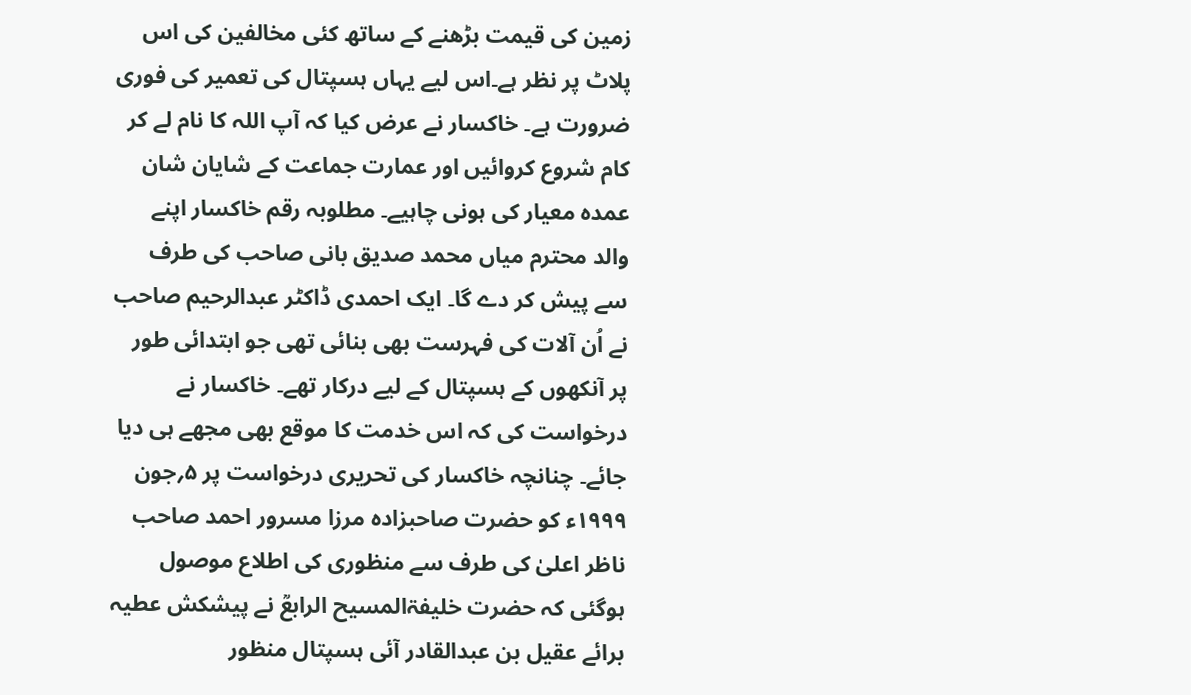زمین کی قیمت بڑھنے کے ساتھ کئی مخالفین کی اس پلاٹ پر نظر ہے۔اس لیے یہاں ہسپتال کی تعمیر کی فوری ضرورت ہے۔ خاکسار نے عرض کیا کہ آپ اللہ کا نام لے کر کام شروع کروائیں اور عمارت جماعت کے شایان شان عمدہ معیار کی ہونی چاہیے۔ مطلوبہ رقم خاکسار اپنے والد محترم میاں محمد صدیق بانی صاحب کی طرف سے پیش کر دے گا۔ ایک احمدی ڈاکٹر عبدالرحیم صاحب نے اُن آلات کی فہرست بھی بنائی تھی جو ابتدائی طور پر آنکھوں کے ہسپتال کے لیے درکار تھے۔ خاکسار نے درخواست کی کہ اس خدمت کا موقع بھی مجھے ہی دیا جائے۔ چنانچہ خاکسار کی تحریری درخواست پر ۵؍جون ۱۹۹۹ء کو حضرت صاحبزادہ مرزا مسرور احمد صاحب ناظر اعلیٰ کی طرف سے منظوری کی اطلاع موصول ہوگئی کہ حضرت خلیفۃالمسیح الرابعؒ نے پیشکش عطیہ برائے عقیل بن عبدالقادر آئی ہسپتال منظور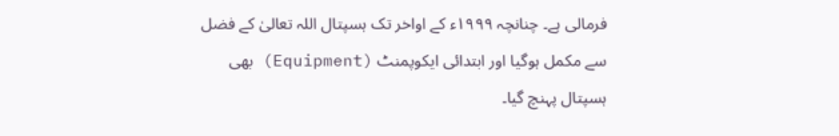فرمالی ہے۔ چنانچہ ۱۹۹۹ء کے اواخر تک ہسپتال اللہ تعالیٰ کے فضل سے مکمل ہوگیا اور ابتدائی ایکوپمنٹ (Equipment) بھی ہسپتال پہنچ گیا۔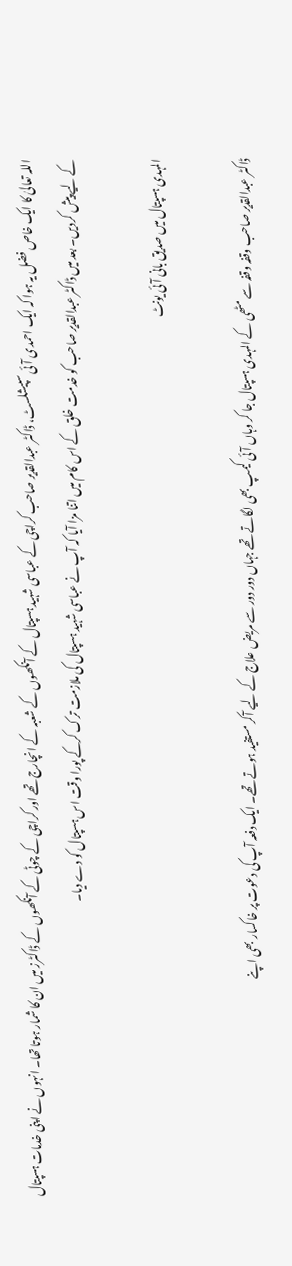اللہ تعالیٰ کا ایک خاص فضل یہ ہوا کہ ایک احمدی آئی سپیشلسٹ، ڈاکٹر عبدالقدیر صاحب کراچی کے عباسی شہید ہسپتال کے آنکھوں کے شعبہ کے انچارج تھے اور کراچی کے چوٹی کے آنکھوں کے ڈاکٹرز میں ان کا شمار ہوتا تھا۔ انہوں نے اپنی خدمات ہسپتال کے لیے پیش کردیں۔ بعد میں ڈاکٹر عبدالقدیر صاحب کو خدمت خلق کے اس کام میں اتنا مزا آیا کہ آپ نے عباسی شہید ہسپتال کی ملازمت ترک کرکے پورا وقت اس ہسپتال کو دے دیا۔

المہدی ہسپتال میں صدیق بانی آئی یونٹ

ڈاکٹر عبدالقدیر صاحب وقفہ وقفہ سے مٹھی کے المہدی ہسپتال جا کر وہاں آئی کیمپ بھی لگاتے تھے جہاں دور دور سے مریض علاج کے لیے آکر مستفید ہوتے تھے۔ ایک دفعہ آپ کی دعوت پر خاکسار بھی اپنے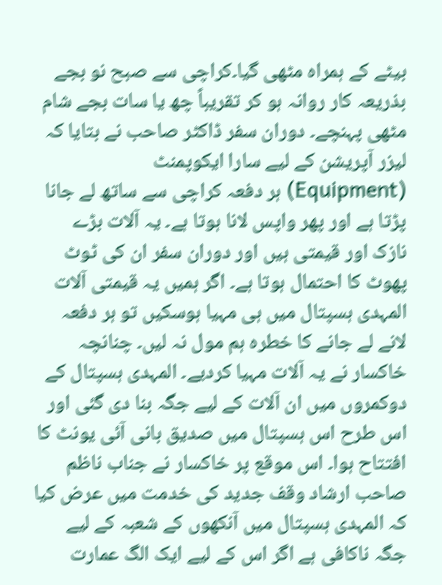بیٹے کے ہمراہ مٹھی گیا۔کراچی سے صبح نو بجے بذریعہ کار روانہ ہو کر تقریباً چھ یا سات بجے شام مٹھی پہنچے۔ دوران سفر ڈاکٹر صاحب نے بتایا کہ لیزر آپریشن کے لیے سارا ایکوپمنٹ (Equipment) ہر دفعہ کراچی سے ساتھ لے جانا پڑتا ہے اور پھر واپس لانا ہوتا ہے۔ یہ آلات بڑے نازک اور قیمتی ہیں اور دوران سفر ان کی ٹوٹ پھوٹ کا احتمال ہوتا ہے۔ اگر ہمیں یہ قیمتی آلات المہدی ہسپتال میں ہی مہیا ہوسکیں تو ہر دفعہ لانے لے جانے کا خطرہ ہم مول نہ لیں۔ چنانچہ خاکسار نے یہ آلات مہیا کردیے۔ المہدی ہسپتال کے دوکمروں میں ان آلات کے لیے جگہ بنا دی گئی اور اس طرح اس ہسپتال میں صدیق بانی آئی یونٹ کا افتتاح ہوا۔ اس موقع پر خاکسار نے جناب ناظم صاحب ارشاد وقف جدید کی خدمت میں عرض کیا کہ المہدی ہسپتال میں آنکھوں کے شعبہ کے لیے جگہ ناکافی ہے اگر اس کے لیے ایک الگ عمارت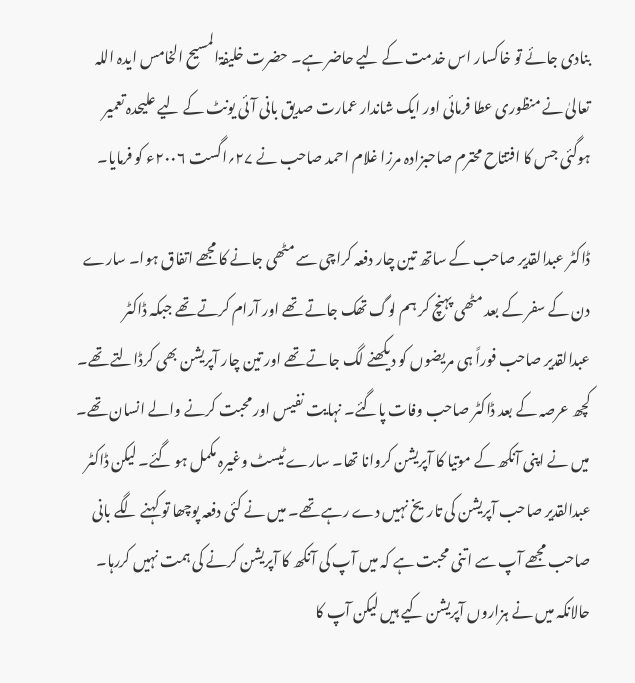بنادی جائے تو خاکسار اس خدمت کے لیے حاضر ہے۔ حضرت خلیفۃالمسیح الخامس ایدہ اللہ تعالیٰ نے منظوری عطا فرمائی اور ایک شاندار عمارت صدیق بانی آئی یونٹ کے لیے علیحدہ تعمیر ہوگئی جس کا افتتاح محترم صاحبزادہ مرزا غلام احمد صاحب نے ۲۷؍اگست ۲۰۰۶ء کو فرمایا۔

ڈاکٹر عبدالقدیر صاحب کے ساتھ تین چار دفعہ کراچی سے مٹھی جانے کا مجھے اتفاق ہوا۔ سارے دن کے سفر کے بعد مٹھی پہنچ کر ہم لوگ تھک جاتے تھے اور آرام کرتے تھے جبکہ ڈاکٹر عبدالقدیر صاحب فوراً ہی مریضوں کو دیکھنے لگ جاتے تھے اور تین چار آپریشن بھی کرڈالتے تھے۔ کچھ عرصہ کے بعد ڈاکٹر صاحب وفات پاگئے۔ نہایت نفیس اور محبت کرنے والے انسان تھے۔ میں نے اپنی آنکھ کے موتیا کا آپریشن کروانا تھا۔ سارے ٹیسٹ وغیرہ مکمل ہو گئے۔ لیکن ڈاکٹر عبدالقدیر صاحب آپریشن کی تاریخ نہیں دے رہے تھے۔ میں نے کئی دفعہ پوچھا تو کہنے لگے بانی صاحب مجھے آپ سے اتنی محبت ہے کہ میں آپ کی آنکھ کا آپریشن کرنے کی ہمت نہیں کررہا۔ حالانکہ میں نے ہزاروں آپریشن کیے ہیں لیکن آپ کا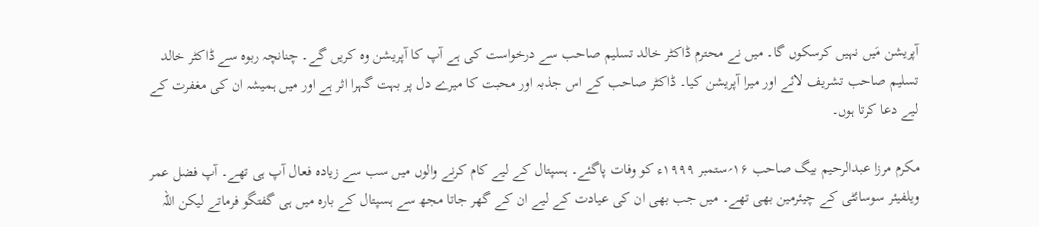آپریشن مَیں نہیں کرسکوں گا۔ میں نے محترم ڈاکٹر خالد تسلیم صاحب سے درخواست کی ہے آپ کا آپریشن وہ کریں گے۔ چنانچہ ربوہ سے ڈاکٹر خالد تسلیم صاحب تشریف لائے اور میرا آپریشن کیا۔ ڈاکٹر صاحب کے اس جذبہ اور محبت کا میرے دل پر بہت گہرا اثر ہے اور میں ہمیشہ ان کی مغفرت کے لیے دعا کرتا ہوں۔

مکرم مرزا عبدالرحیم بیگ صاحب ۱۶؍ستمبر ۱۹۹۹ء کو وفات پاگئے۔ ہسپتال کے لیے کام کرنے والوں میں سب سے زیادہ فعال آپ ہی تھے۔ آپ فضل عمر ویلفیئر سوسائٹی کے چیئرمین بھی تھے۔ میں جب بھی ان کی عیادت کے لیے ان کے گھر جاتا مجھ سے ہسپتال کے بارہ میں ہی گفتگو فرماتے لیکن اللہ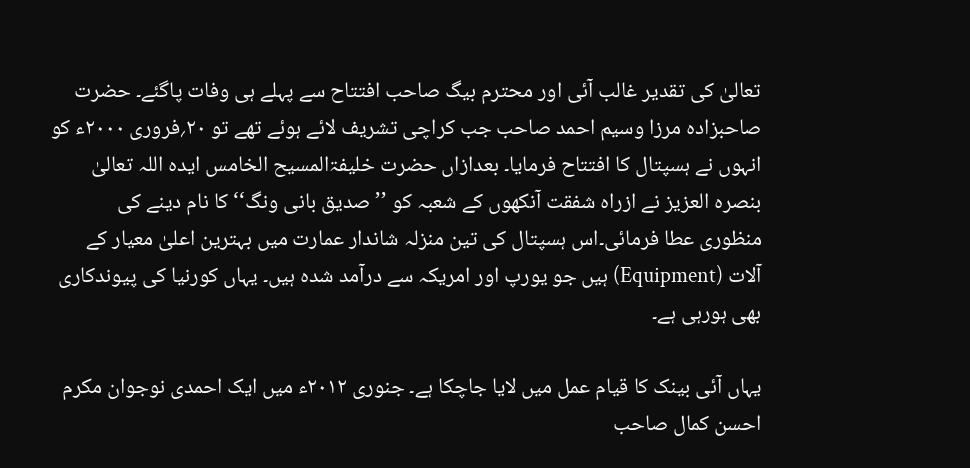تعالیٰ کی تقدیر غالب آئی اور محترم بیگ صاحب افتتاح سے پہلے ہی وفات پاگئے۔ حضرت صاحبزادہ مرزا وسیم احمد صاحب جب کراچی تشریف لائے ہوئے تھے تو ۲۰؍فروری ۲۰۰۰ء کو انہوں نے ہسپتال کا افتتاح فرمایا۔ بعدازاں حضرت خلیفۃالمسیح الخامس ایدہ اللہ تعالیٰ بنصرہ العزیز نے ازراہ شفقت آنکھوں کے شعبہ کو ’’صدیق بانی ونگ‘‘ کا نام دینے کی منظوری عطا فرمائی۔اس ہسپتال کی تین منزلہ شاندار عمارت میں بہترین اعلیٰ معیار کے آلات (Equipment) ہیں جو یورپ اور امریکہ سے درآمد شدہ ہیں۔ یہاں کورنیا کی پیوندکاری بھی ہورہی ہے۔

یہاں آئی بینک کا قیام عمل میں لایا جاچکا ہے۔ جنوری ۲۰۱۲ء میں ایک احمدی نوجوان مکرم احسن کمال صاحب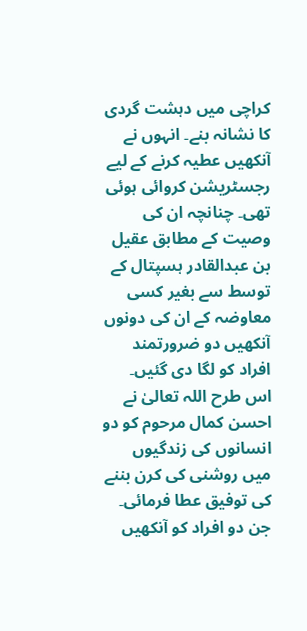کراچی میں دہشت گردی کا نشانہ بنے۔ انہوں نے آنکھیں عطیہ کرنے کے لیے رجسٹریشن کروائی ہوئی تھی۔ چنانچہ ان کی وصیت کے مطابق عقیل بن عبدالقادر ہسپتال کے توسط سے بغیر کسی معاوضہ کے ان کی دونوں آنکھیں دو ضرورتمند افراد کو لگا دی گئیں۔ اس طرح اللہ تعالیٰ نے احسن کمال مرحوم کو دو انسانوں کی زندگیوں میں روشنی کی کرن بننے کی توفیق عطا فرمائی۔ جن دو افراد کو آنکھیں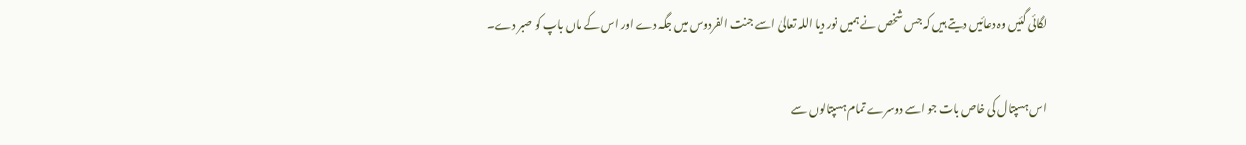لگائی گئیں وہ دعائیں دیتے ہیں کہ جس شخص نے ہمیں نور دیا اللہ تعالیٰ اسے جنت الفردوس میں جگہ دے اور اس کے ماں باپ کو صبر دے۔

اس ہسپتال کی خاص بات جو اسے دوسرے تمام ہسپتالوں سے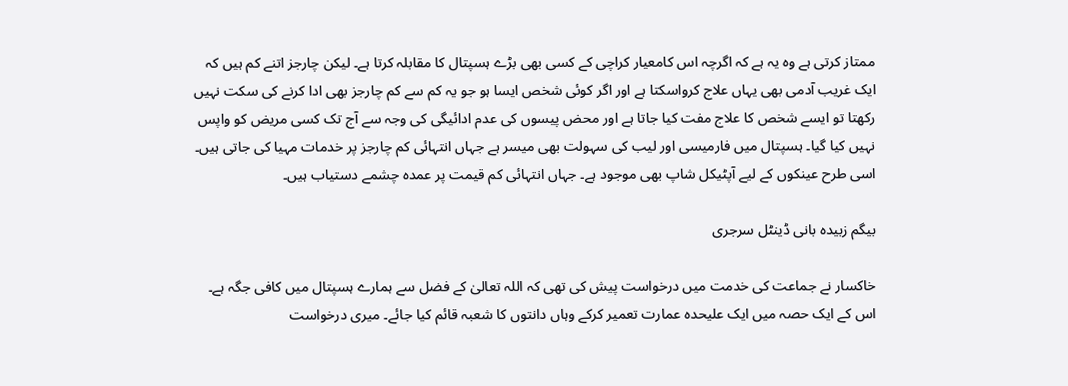ممتاز کرتی ہے وہ یہ ہے کہ اگرچہ اس کامعیار کراچی کے کسی بھی بڑے ہسپتال کا مقابلہ کرتا ہے۔ لیکن چارجز اتنے کم ہیں کہ ایک غریب آدمی بھی یہاں علاج کرواسکتا ہے اور اگر کوئی شخص ایسا ہو جو یہ کم سے کم چارجز بھی ادا کرنے کی سکت نہیں رکھتا تو ایسے شخص کا علاج مفت کیا جاتا ہے اور محض پیسوں کی عدم ادائیگی کی وجہ سے آج تک کسی مریض کو واپس نہیں کیا گیا۔ ہسپتال میں فارمیسی اور لیب کی سہولت بھی میسر ہے جہاں انتہائی کم چارجز پر خدمات مہیا کی جاتی ہیں۔ اسی طرح عینکوں کے لیے آپٹیکل شاپ بھی موجود ہے۔ جہاں انتہائی کم قیمت پر عمدہ چشمے دستیاب ہیں۔

بیگم زبیدہ بانی ڈینٹل سرجری

خاکسار نے جماعت کی خدمت میں درخواست پیش کی تھی کہ اللہ تعالیٰ کے فضل سے ہمارے ہسپتال میں کافی جگہ ہے۔ اس کے ایک حصہ میں ایک علیحدہ عمارت تعمیر کرکے وہاں دانتوں کا شعبہ قائم کیا جائے۔ میری درخواست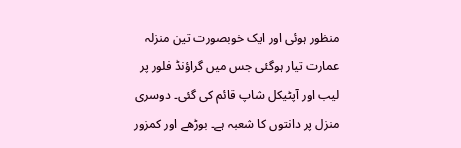منظور ہوئی اور ایک خوبصورت تین منزلہ عمارت تیار ہوگئی جس میں گراؤنڈ فلور پر لیب اور آپٹیکل شاپ قائم کی گئی۔ دوسری منزل پر دانتوں کا شعبہ ہے۔ بوڑھے اور کمزور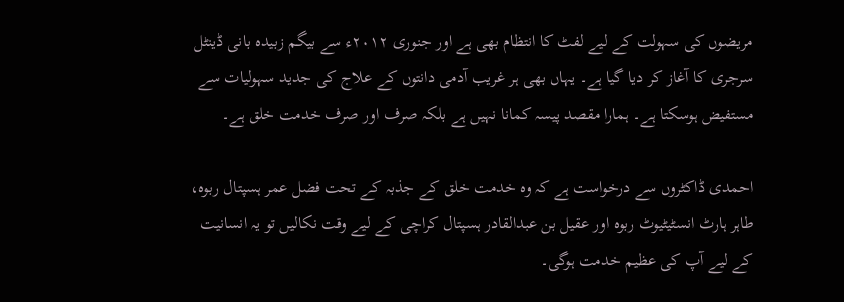مریضوں کی سہولت کے لیے لفٹ کا انتظام بھی ہے اور جنوری ۲۰۱۲ء سے بیگم زبیدہ بانی ڈینٹل سرجری کا آغاز کر دیا گیا ہے۔ یہاں بھی ہر غریب آدمی دانتوں کے علاج کی جدید سہولیات سے مستفیض ہوسکتا ہے۔ ہمارا مقصد پیسہ کمانا نہیں ہے بلکہ صرف اور صرف خدمت خلق ہے۔

احمدی ڈاکٹروں سے درخواست ہے کہ وہ خدمت خلق کے جذبہ کے تحت فضل عمر ہسپتال ربوہ، طاہر ہارٹ انسٹیٹیوٹ ربوہ اور عقیل بن عبدالقادر ہسپتال کراچی کے لیے وقت نکالیں تو یہ انسانیت کے لیے آپ کی عظیم خدمت ہوگی۔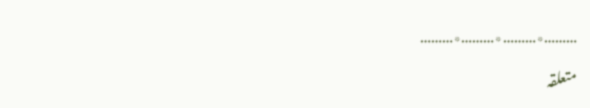………٭………٭………٭………

متعلقہ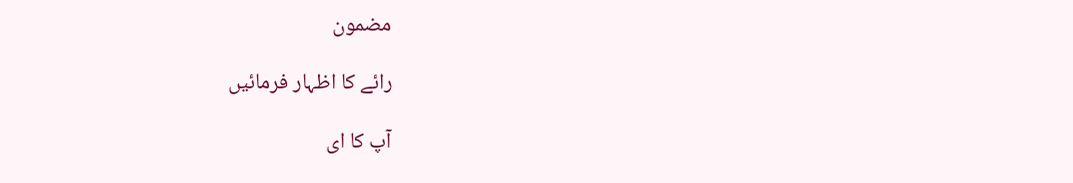مضمون

رائے کا اظہار فرمائیں

آپ کا ای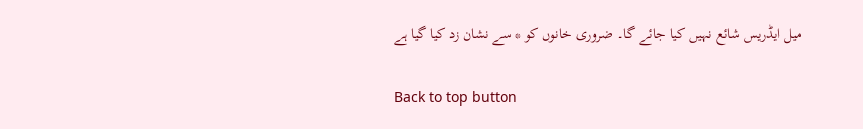میل ایڈریس شائع نہیں کیا جائے گا۔ ضروری خانوں کو * سے نشان زد کیا گیا ہے

Back to top button